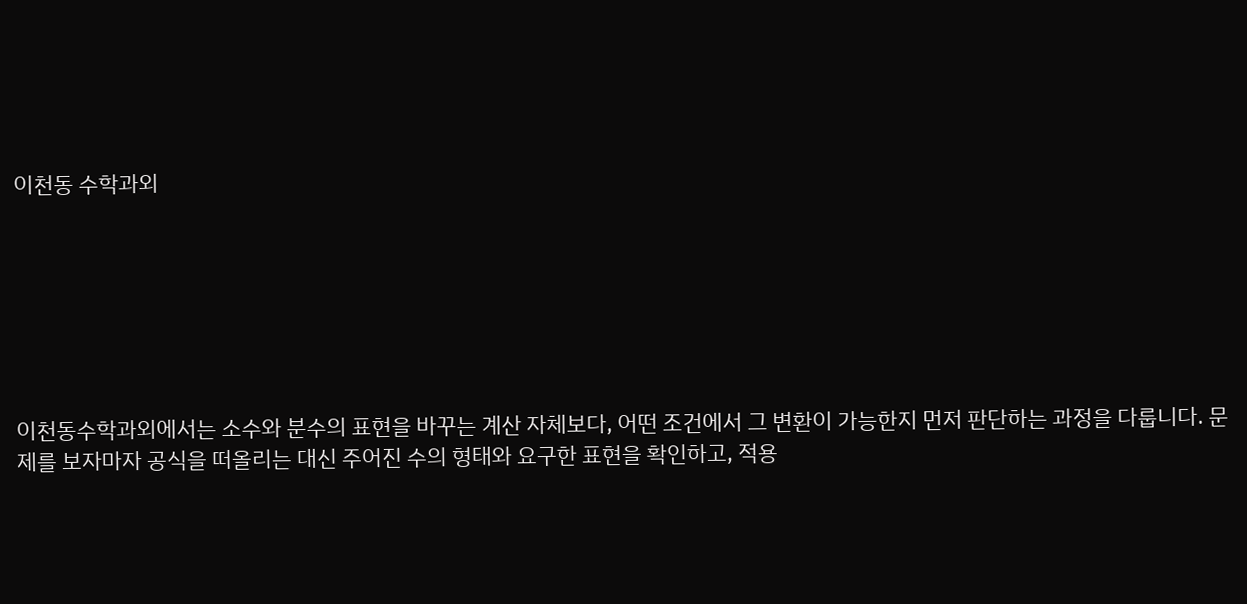이천동 수학과외







이천동수학과외에서는 소수와 분수의 표현을 바꾸는 계산 자체보다, 어떤 조건에서 그 변환이 가능한지 먼저 판단하는 과정을 다룹니다. 문제를 보자마자 공식을 떠올리는 대신 주어진 수의 형태와 요구한 표현을 확인하고, 적용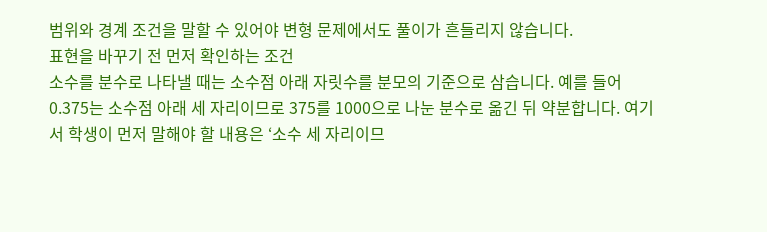범위와 경계 조건을 말할 수 있어야 변형 문제에서도 풀이가 흔들리지 않습니다.
표현을 바꾸기 전 먼저 확인하는 조건
소수를 분수로 나타낼 때는 소수점 아래 자릿수를 분모의 기준으로 삼습니다. 예를 들어 0.375는 소수점 아래 세 자리이므로 375를 1000으로 나눈 분수로 옮긴 뒤 약분합니다. 여기서 학생이 먼저 말해야 할 내용은 ‘소수 세 자리이므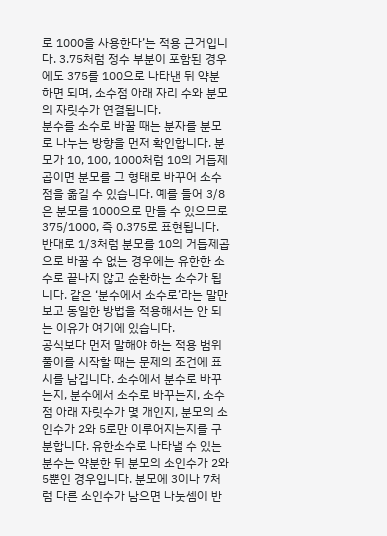로 1000을 사용한다’는 적용 근거입니다. 3.75처럼 정수 부분이 포함된 경우에도 375를 100으로 나타낸 뒤 약분하면 되며, 소수점 아래 자리 수와 분모의 자릿수가 연결됩니다.
분수를 소수로 바꿀 때는 분자를 분모로 나누는 방향을 먼저 확인합니다. 분모가 10, 100, 1000처럼 10의 거듭제곱이면 분모를 그 형태로 바꾸어 소수점을 옮길 수 있습니다. 예를 들어 3/8은 분모를 1000으로 만들 수 있으므로 375/1000, 즉 0.375로 표현됩니다. 반대로 1/3처럼 분모를 10의 거듭제곱으로 바꿀 수 없는 경우에는 유한한 소수로 끝나지 않고 순환하는 소수가 됩니다. 같은 ‘분수에서 소수로’라는 말만 보고 동일한 방법을 적용해서는 안 되는 이유가 여기에 있습니다.
공식보다 먼저 말해야 하는 적용 범위
풀이를 시작할 때는 문제의 조건에 표시를 남깁니다. 소수에서 분수로 바꾸는지, 분수에서 소수로 바꾸는지, 소수점 아래 자릿수가 몇 개인지, 분모의 소인수가 2와 5로만 이루어지는지를 구분합니다. 유한소수로 나타낼 수 있는 분수는 약분한 뒤 분모의 소인수가 2와 5뿐인 경우입니다. 분모에 3이나 7처럼 다른 소인수가 남으면 나눗셈이 반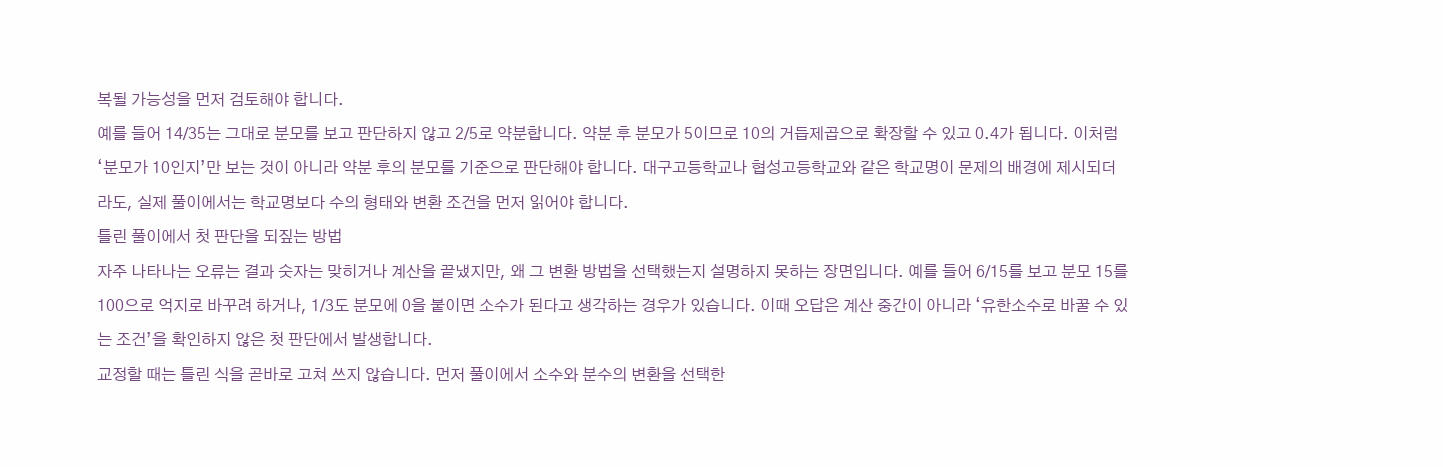복될 가능성을 먼저 검토해야 합니다.
예를 들어 14/35는 그대로 분모를 보고 판단하지 않고 2/5로 약분합니다. 약분 후 분모가 5이므로 10의 거듭제곱으로 확장할 수 있고 0.4가 됩니다. 이처럼 ‘분모가 10인지’만 보는 것이 아니라 약분 후의 분모를 기준으로 판단해야 합니다. 대구고등학교나 협성고등학교와 같은 학교명이 문제의 배경에 제시되더라도, 실제 풀이에서는 학교명보다 수의 형태와 변환 조건을 먼저 읽어야 합니다.
틀린 풀이에서 첫 판단을 되짚는 방법
자주 나타나는 오류는 결과 숫자는 맞히거나 계산을 끝냈지만, 왜 그 변환 방법을 선택했는지 설명하지 못하는 장면입니다. 예를 들어 6/15를 보고 분모 15를 100으로 억지로 바꾸려 하거나, 1/3도 분모에 0을 붙이면 소수가 된다고 생각하는 경우가 있습니다. 이때 오답은 계산 중간이 아니라 ‘유한소수로 바꿀 수 있는 조건’을 확인하지 않은 첫 판단에서 발생합니다.
교정할 때는 틀린 식을 곧바로 고쳐 쓰지 않습니다. 먼저 풀이에서 소수와 분수의 변환을 선택한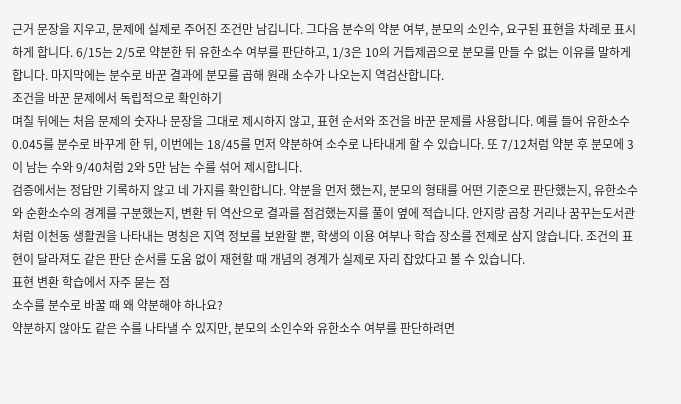근거 문장을 지우고, 문제에 실제로 주어진 조건만 남깁니다. 그다음 분수의 약분 여부, 분모의 소인수, 요구된 표현을 차례로 표시하게 합니다. 6/15는 2/5로 약분한 뒤 유한소수 여부를 판단하고, 1/3은 10의 거듭제곱으로 분모를 만들 수 없는 이유를 말하게 합니다. 마지막에는 분수로 바꾼 결과에 분모를 곱해 원래 소수가 나오는지 역검산합니다.
조건을 바꾼 문제에서 독립적으로 확인하기
며칠 뒤에는 처음 문제의 숫자나 문장을 그대로 제시하지 않고, 표현 순서와 조건을 바꾼 문제를 사용합니다. 예를 들어 유한소수 0.045를 분수로 바꾸게 한 뒤, 이번에는 18/45를 먼저 약분하여 소수로 나타내게 할 수 있습니다. 또 7/12처럼 약분 후 분모에 3이 남는 수와 9/40처럼 2와 5만 남는 수를 섞어 제시합니다.
검증에서는 정답만 기록하지 않고 네 가지를 확인합니다. 약분을 먼저 했는지, 분모의 형태를 어떤 기준으로 판단했는지, 유한소수와 순환소수의 경계를 구분했는지, 변환 뒤 역산으로 결과를 점검했는지를 풀이 옆에 적습니다. 안지랑 곱창 거리나 꿈꾸는도서관처럼 이천동 생활권을 나타내는 명칭은 지역 정보를 보완할 뿐, 학생의 이용 여부나 학습 장소를 전제로 삼지 않습니다. 조건의 표현이 달라져도 같은 판단 순서를 도움 없이 재현할 때 개념의 경계가 실제로 자리 잡았다고 볼 수 있습니다.
표현 변환 학습에서 자주 묻는 점
소수를 분수로 바꿀 때 왜 약분해야 하나요?
약분하지 않아도 같은 수를 나타낼 수 있지만, 분모의 소인수와 유한소수 여부를 판단하려면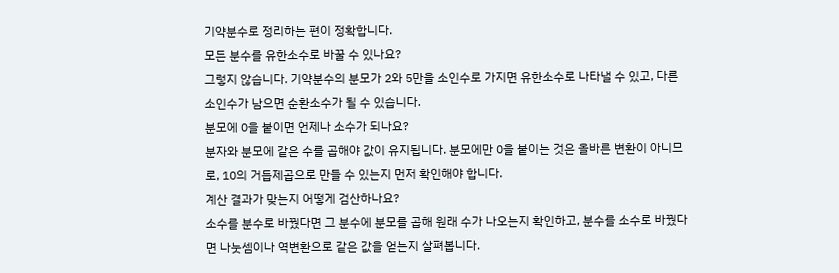기약분수로 정리하는 편이 정확합니다.
모든 분수를 유한소수로 바꿀 수 있나요?
그렇지 않습니다. 기약분수의 분모가 2와 5만을 소인수로 가지면 유한소수로 나타낼 수 있고, 다른 소인수가 남으면 순환소수가 될 수 있습니다.
분모에 0을 붙이면 언제나 소수가 되나요?
분자와 분모에 같은 수를 곱해야 값이 유지됩니다. 분모에만 0을 붙이는 것은 올바른 변환이 아니므로, 10의 거듭제곱으로 만들 수 있는지 먼저 확인해야 합니다.
계산 결과가 맞는지 어떻게 검산하나요?
소수를 분수로 바꿨다면 그 분수에 분모를 곱해 원래 수가 나오는지 확인하고, 분수를 소수로 바꿨다면 나눗셈이나 역변환으로 같은 값을 얻는지 살펴봅니다.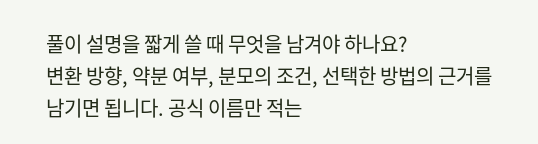풀이 설명을 짧게 쓸 때 무엇을 남겨야 하나요?
변환 방향, 약분 여부, 분모의 조건, 선택한 방법의 근거를 남기면 됩니다. 공식 이름만 적는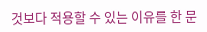것보다 적용할 수 있는 이유를 한 문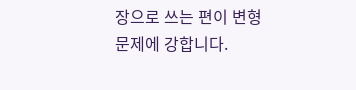장으로 쓰는 편이 변형 문제에 강합니다.